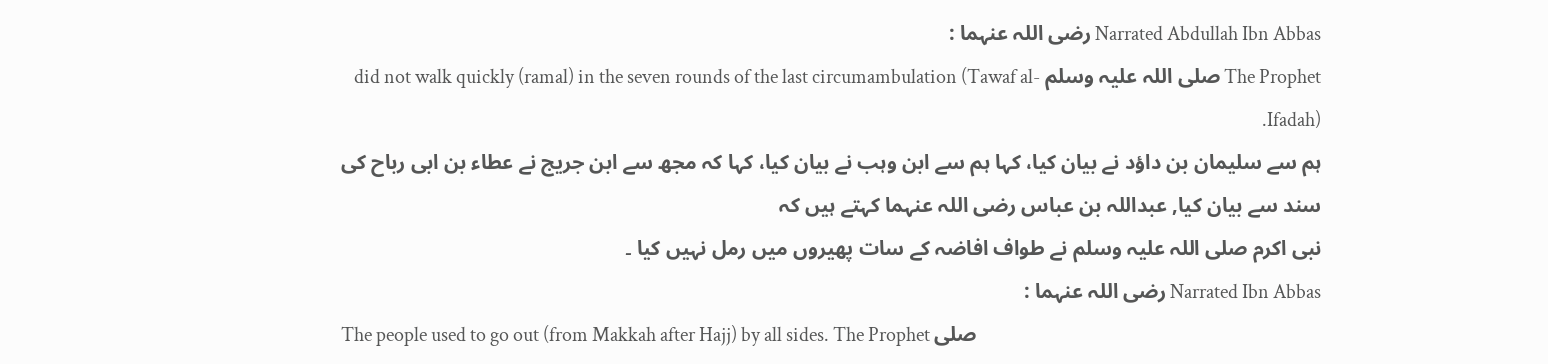Narrated Abdullah Ibn Abbas رضی اللہ عنہما :
The Prophet صلی اللہ علیہ وسلم did not walk quickly (ramal) in the seven rounds of the last circumambulation (Tawaf al-Ifadah).
ہم سے سلیمان بن داؤد نے بیان کیا، کہا ہم سے ابن وہب نے بیان کیا، کہا کہ مجھ سے ابن جریج نے عطاء بن ابی رباح کی سند سے بیان کیا, عبداللہ بن عباس رضی اللہ عنہما کہتے ہیں کہ
نبی اکرم صلی اللہ علیہ وسلم نے طواف افاضہ کے سات پھیروں میں رمل نہیں کیا ۔
Narrated Ibn Abbas رضی اللہ عنہما :
The people used to go out (from Makkah after Hajj) by all sides. The Prophet صلی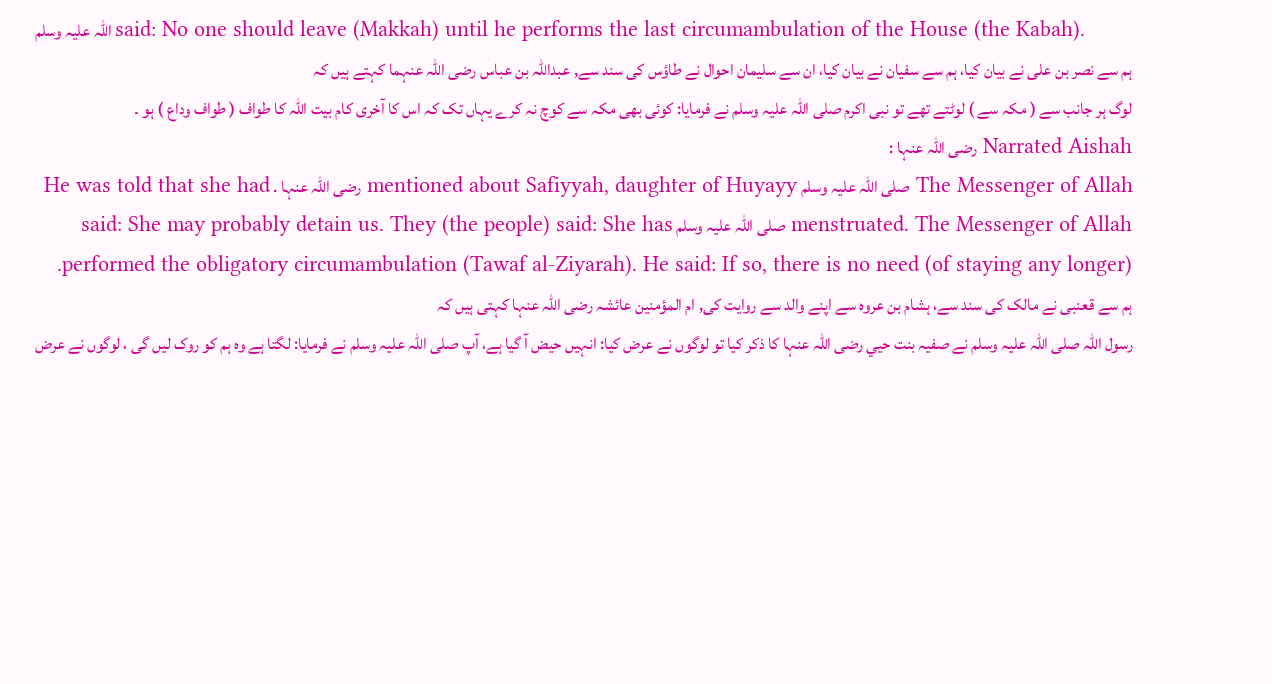اللہ علیہ وسلم said: No one should leave (Makkah) until he performs the last circumambulation of the House (the Kabah).
ہم سے نصر بن علی نے بیان کیا، ہم سے سفیان نے بیان کیا، ان سے سلیمان احوال نے طاؤس کی سند سے, عبداللہ بن عباس رضی اللہ عنہما کہتے ہیں کہ
لوگ ہر جانب سے ( مکہ سے ) لوٹتے تھے تو نبی اکرم صلی اللہ علیہ وسلم نے فرمایا: کوئی بھی مکہ سے کوچ نہ کرے یہاں تک کہ اس کا آخری کام بیت اللہ کا طواف ( طواف وداع ) ہو ۔
Narrated Aishah رضی اللہ عنہا :
The Messenger of Allah صلی اللہ علیہ وسلم mentioned about Safiyyah, daughter of Huyayy رضی اللہ عنہا . He was told that she had menstruated. The Messenger of Allah صلی اللہ علیہ وسلم said: She may probably detain us. They (the people) said: She has performed the obligatory circumambulation (Tawaf al-Ziyarah). He said: If so, there is no need (of staying any longer).
ہم سے قعنبی نے مالک کی سند سے، ہشام بن عروہ سے اپنے والد سے روایت کی, ام المؤمنین عائشہ رضی اللہ عنہا کہتی ہیں کہ
رسول اللہ صلی اللہ علیہ وسلم نے صفیہ بنت حیي رضی اللہ عنہا کا ذکر کیا تو لوگوں نے عرض کیا: انہیں حیض آ گیا ہے، آپ صلی اللہ علیہ وسلم نے فرمایا: لگتا ہے وہ ہم کو روک لیں گی ، لوگوں نے عرض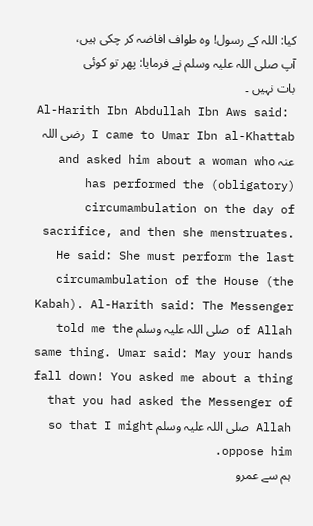کیا: اللہ کے رسول! وہ طواف افاضہ کر چکی ہیں، آپ صلی اللہ علیہ وسلم نے فرمایا: پھر تو کوئی بات نہیں ۔
Al-Harith Ibn Abdullah Ibn Aws said:
I came to Umar Ibn al-Khattab رضی اللہ عنہ and asked him about a woman who has performed the (obligatory) circumambulation on the day of sacrifice, and then she menstruates. He said: She must perform the last circumambulation of the House (the Kabah). Al-Harith said: The Messenger of Allah صلی اللہ علیہ وسلم told me the same thing. Umar said: May your hands fall down! You asked me about a thing that you had asked the Messenger of Allah صلی اللہ علیہ وسلم so that I might oppose him.
ہم سے عمرو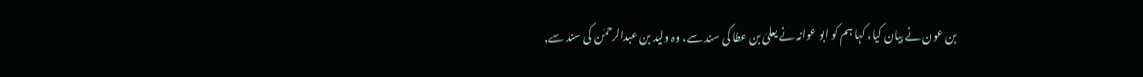بن عون نے بیان کیا، کہا ہم کو ابو عوانہ نے یعلیٰ بن عطا کی سند سے، وہ ولید بن عبدالرحمٰن کی سند سے,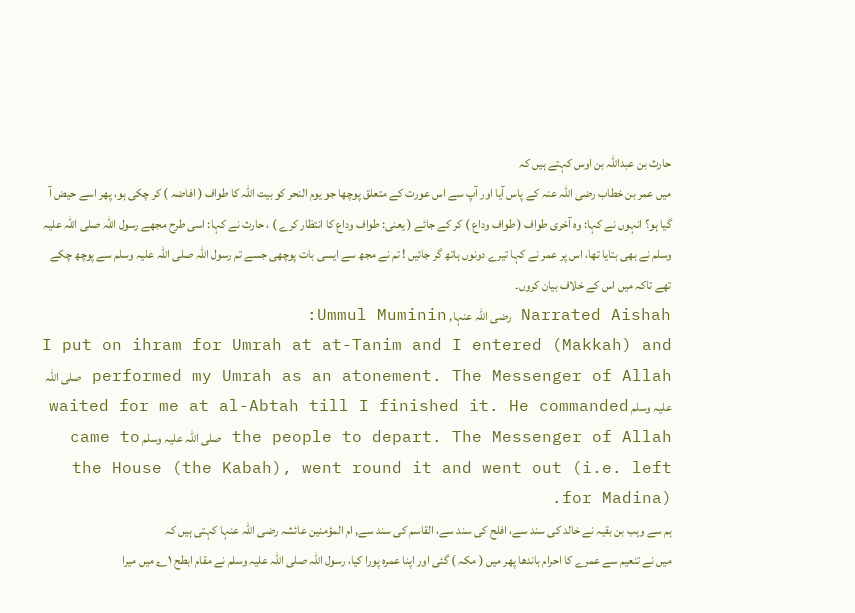حارث بن عبداللہ بن اوس کہتے ہیں کہ
میں عمر بن خطاب رضی اللہ عنہ کے پاس آیا اور آپ سے اس عورت کے متعلق پوچھا جو یوم النحر کو بیت اللہ کا طواف ( افاضہ ) کر چکی ہو، پھر اسے حیض آ گیا ہو؟ انہوں نے کہا: وہ آخری طواف ( طواف وداع ) کر کے جائے ( یعنی: طواف وداع کا انتظار کرے ) ، حارث نے کہا: اسی طرح مجھے رسول اللہ صلی اللہ علیہ وسلم نے بھی بتایا تھا، اس پر عمر نے کہا تیرے دونوں ہاتھ گر جائیں ! تم نے مجھ سے ایسی بات پوچھی جسے تم رسول اللہ صلی اللہ علیہ وسلم سے پوچھ چکے تھے تاکہ میں اس کے خلاف بیان کروں۔
Narrated Aishah رضی اللہ عنہا, Ummul Muminin:
I put on ihram for Umrah at at-Tanim and I entered (Makkah) and performed my Umrah as an atonement. The Messenger of Allah صلی اللہ علیہ وسلم waited for me at al-Abtah till I finished it. He commanded the people to depart. The Messenger of Allah صلی اللہ علیہ وسلم came to the House (the Kabah), went round it and went out (i.e. left for Madina).
ہم سے وہب بن بقیہ نے خالد کی سند سے، افلح کی سند سے، القاسم کی سند سے, ام المؤمنین عائشہ رضی اللہ عنہا کہتی ہیں کہ
میں نے تنعیم سے عمرے کا احرام باندھا پھر میں ( مکہ ) گئی اور اپنا عمرہ پورا کیا، رسول اللہ صلی اللہ علیہ وسلم نے مقام ابطح ۱؎ میں میرا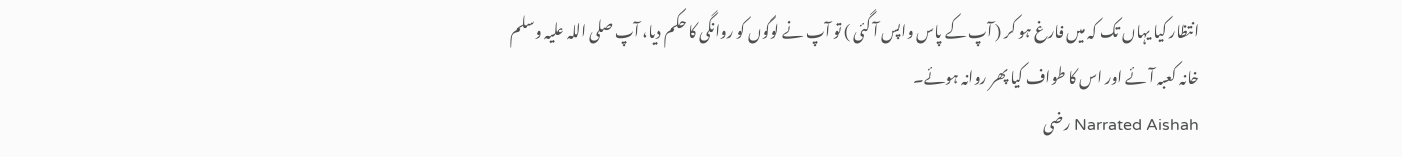انتظار کیا یہاں تک کہ میں فارغ ہو کر ( آپ کے پاس واپس آ گئی ) تو آپ نے لوگوں کو روانگی کا حکم دیا، آپ صلی اللہ علیہ وسلم خانہ کعبہ آئے اور اس کا طواف کیا پھر روانہ ہوئے۔
Narrated Aishah رضی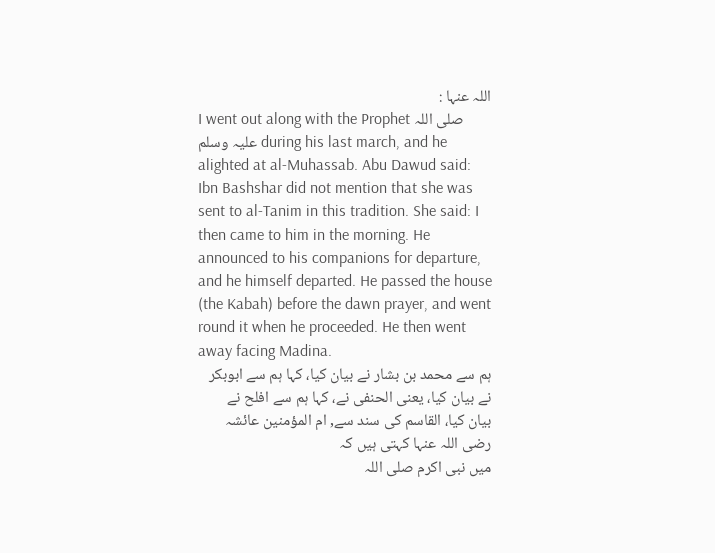اللہ عنہا :
I went out along with the Prophet صلی اللہ علیہ وسلم during his last march, and he alighted at al-Muhassab. Abu Dawud said: Ibn Bashshar did not mention that she was sent to al-Tanim in this tradition. She said: I then came to him in the morning. He announced to his companions for departure, and he himself departed. He passed the house (the Kabah) before the dawn prayer, and went round it when he proceeded. He then went away facing Madina.
ہم سے محمد بن بشار نے بیان کیا، کہا ہم سے ابوبکر نے بیان کیا، یعنی الحنفی نے، کہا ہم سے افلح نے بیان کیا، القاسم کی سند سے, ام المؤمنین عائشہ رضی اللہ عنہا کہتی ہیں کہ
میں نبی اکرم صلی اللہ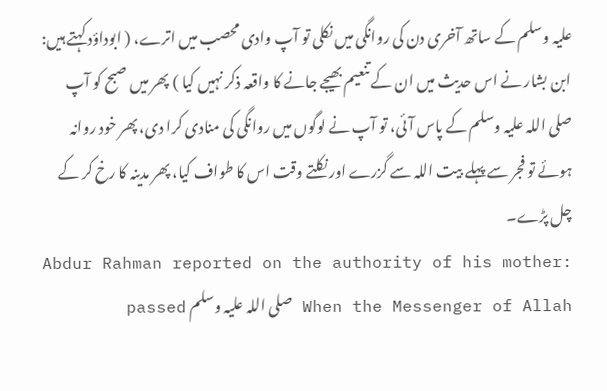علیہ وسلم کے ساتھ آخری دن کی روانگی میں نکلی تو آپ وادی محصب میں اترے، ( ابوداؤد کہتے ہیں: ابن بشار نے اس حدیث میں ان کے تنعیم بھیجے جانے کا واقعہ ذکر نہیں کیا ) پھر میں صبح کو آپ صلی اللہ علیہ وسلم کے پاس آئی، تو آپ نے لوگوں میں روانگی کی منادی کرا دی، پھر خود روانہ ہوئے تو فجر سے پہلے بیت اللہ سے گزرے اور نکلتے وقت اس کا طواف کیا، پھر مدینہ کا رخ کر کے چل پڑے۔
Abdur Rahman reported on the authority of his mother:
When the Messenger of Allah صلی اللہ علیہ وسلم passed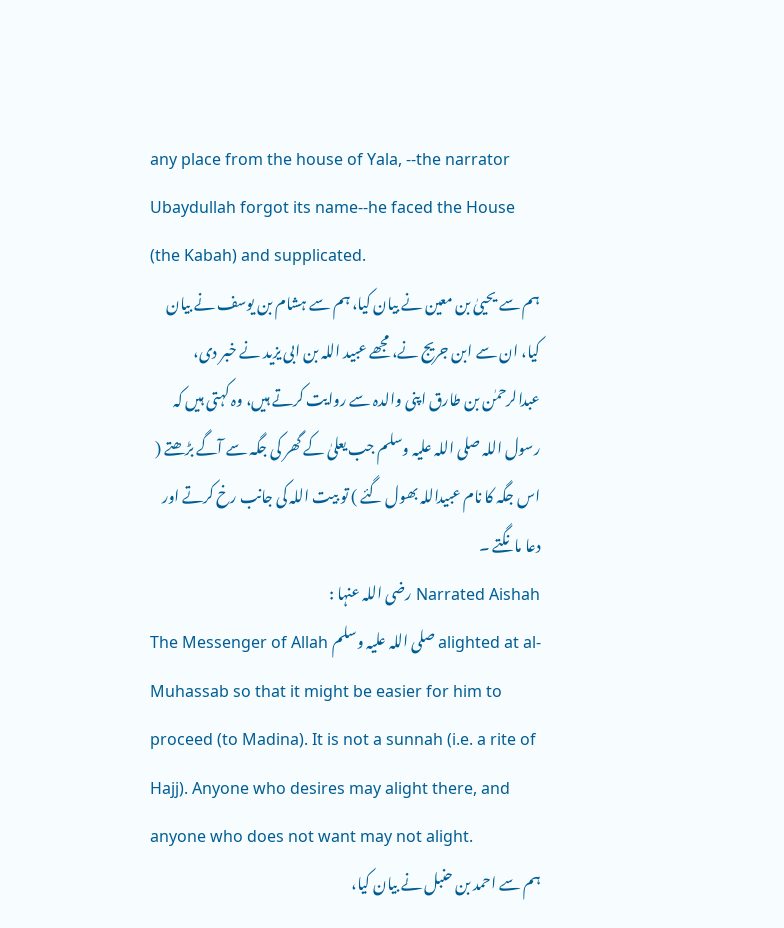any place from the house of Yala, --the narrator Ubaydullah forgot its name--he faced the House (the Kabah) and supplicated.
ہم سے یحییٰ بن معین نے بیان کیا، ہم سے ہشام بن یوسف نے بیان کیا، ان سے ابن جریج نے، مجھے عبید اللہ بن ابی یزید نے خبر دی، عبدالرحمٰن بن طارق اپنی والدہ سے روایت کرتے ہیں، وہ کہتی ہیں کہ
رسول اللہ صلی اللہ علیہ وسلم جب یعلیٰ کے گھر کی جگہ سے آگے بڑھتے ( اس جگہ کا نام عبیداللہ بھول گئے ) تو بیت اللہ کی جانب رخ کرتے اور دعا مانگتے ۔
Narrated Aishah رضی اللہ عنہا :
The Messenger of Allah صلی اللہ علیہ وسلم alighted at al-Muhassab so that it might be easier for him to proceed (to Madina). It is not a sunnah (i.e. a rite of Hajj). Anyone who desires may alight there, and anyone who does not want may not alight.
ہم سے احمد بن حنبل نے بیان کیا،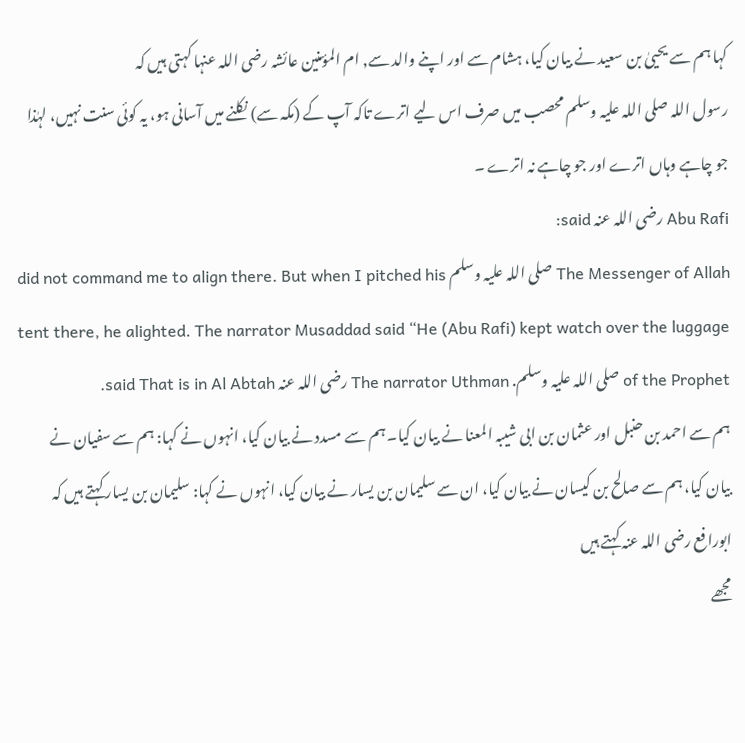کہا ہم سے یحییٰ بن سعید نے بیان کیا، ہشام سے اور اپنے والد سے, ام المؤمنین عائشہ رضی اللہ عنہا کہتی ہیں کہ
رسول اللہ صلی اللہ علیہ وسلم محصب میں صرف اس لیے اترے تاکہ آپ کے (مکہ سے) نکلنے میں آسانی ہو، یہ کوئی سنت نہیں، لہٰذا جو چاہے وہاں اترے اور جو چاہے نہ اترے ۔
Abu Rafi رضی اللہ عنہ said:
The Messenger of Allah صلی اللہ علیہ وسلم did not command me to align there. But when I pitched his tent there, he alighted. The narrator Musaddad said “He (Abu Rafi) kept watch over the luggage of the Prophet صلی اللہ علیہ وسلم. The narrator Uthman رضی اللہ عنہ said That is in Al Abtah.
ہم سے احمد بن حنبل اور عثمان بن ابی شیبہ المعنا نے بیان کیا۔ ہم سے مسدد نے بیان کیا، انہوں نے کہا: ہم سے سفیان نے بیان کیا، ہم سے صالح بن کیسان نے بیان کیا، ان سے سلیمان بن یسار نے بیان کیا، انہوں نے کہا: سلیمان بن یسار کہتے ہیں کہ ابورافع رضی اللہ عنہ کہتے ہیں
مجھے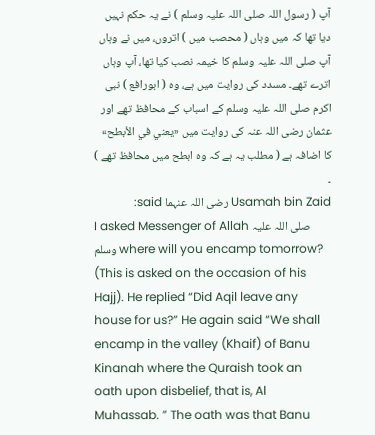آپ ( رسول اللہ صلی اللہ علیہ وسلم ) نے یہ حکم نہیں دیا تھا کہ میں وہاں ( محصب میں ) اتروں، میں نے وہاں آپ صلی اللہ علیہ وسلم کا خیمہ نصب کیا تھا، آپ وہاں اترے تھے۔ مسدد کی روایت میں ہے، وہ ( ابورافع ) نبی اکرم صلی اللہ علیہ وسلم کے اسباب کے محافظ تھے اور عثمان رضی اللہ عنہ کی روایت میں «يعني في الأبطح» کا اضافہ ہے ( مطلب یہ ہے کہ وہ ابطح میں محافظ تھے ) ۔
Usamah bin Zaid رضی اللہ عنہما said:
I asked Messenger of Allah صلی اللہ علیہ وسلم where will you encamp tomorrow? (This is asked on the occasion of his Hajj). He replied “Did Aqil leave any house for us?” He again said “We shall encamp in the valley (Khaif) of Banu Kinanah where the Quraish took an oath upon disbelief, that is, Al Muhassab. ” The oath was that Banu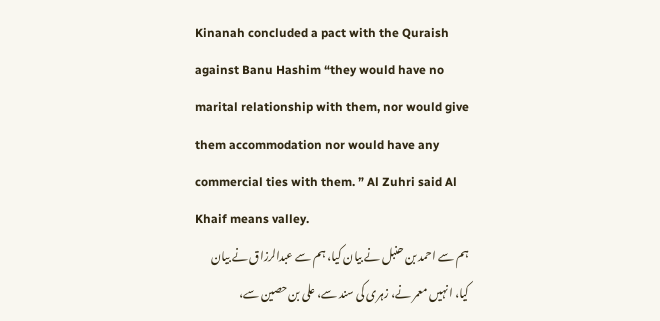Kinanah concluded a pact with the Quraish against Banu Hashim “they would have no marital relationship with them, nor would give them accommodation nor would have any commercial ties with them. ” Al Zuhri said Al Khaif means valley.
ہم سے احمد بن حنبل نے بیان کیا، ہم سے عبدالرزاق نے بیان کیا، انہیں معمر نے، زہری کی سند سے، علی بن حصین سے،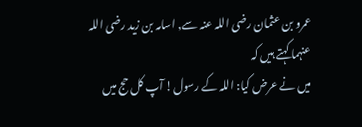عمرو بن عثمان رضی اللہ عنہ سے, اسامہ بن زید رضی اللہ عنہما کہتے ہیں کہ
میں نے عرض کیا: اللہ کے رسول! آپ کل حج میں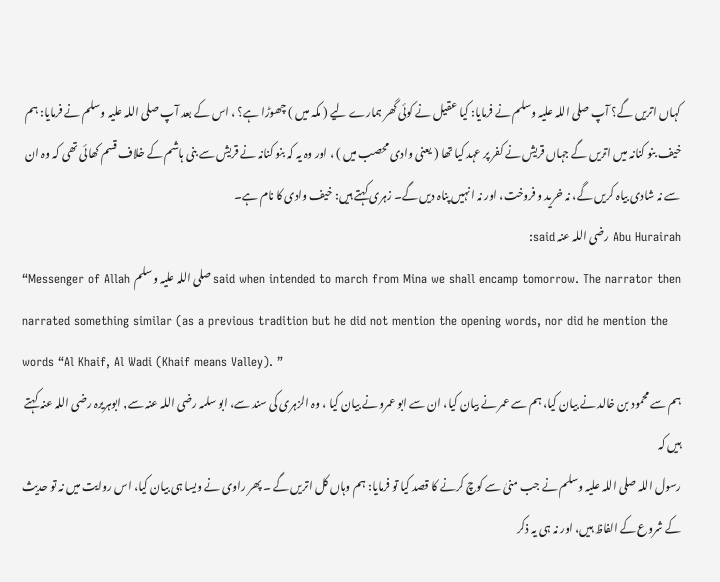کہاں اتریں گے؟ آپ صلی اللہ علیہ وسلم نے فرمایا: کیا عقیل نے کوئی گھر ہمارے لیے ( مکہ میں ) چھوڑا ہے؟ ، اس کے بعد آپ صلی اللہ علیہ وسلم نے فرمایا: ہم خیف بنو کنانہ میں اتریں گے جہاں قریش نے کفر پر عہد کیا تھا ( یعنی وادی محصب میں ) ، اور وہ یہ کہ بنو کنانہ نے قریش سے بنی ہاشم کے خلاف قسم کھائی تھی کہ وہ ان سے نہ شادی بیاہ کریں گے، نہ خرید و فروخت، اور نہ انہیں پناہ دیں گے۔ زہری کہتے ہیں: خیف وادی کا نام ہے۔
Abu Hurairah رضی اللہ عنہ said:
“Messenger of Allah صلی اللہ علیہ وسلم said when intended to march from Mina we shall encamp tomorrow. The narrator then narrated something similar (as a previous tradition but he did not mention the opening words, nor did he mention the words “Al Khaif, Al Wadi (Khaif means Valley). ”
ہم سے محمود بن خالد نے بیان کیا، ہم سے عمر نے بیان کیا، ان سے ابو عمرو نے بیان کیا ، وہ الزہری کی سند سے، ابو سلمہ رضی اللہ عنہ سے, ابوہریرہ رضی اللہ عنہ کہتے ہیں کہ
رسول اللہ صلی اللہ علیہ وسلم نے جب منیٰ سے کوچ کرنے کا قصد کیا تو فرمایا: ہم وہاں کل اتریں گے ۔ پھر راوی نے ویسا ہی بیان کیا، اس روایت میں نہ تو حدیث کے شروع کے الفاظ ہیں، اور نہ ہی یہ ذکر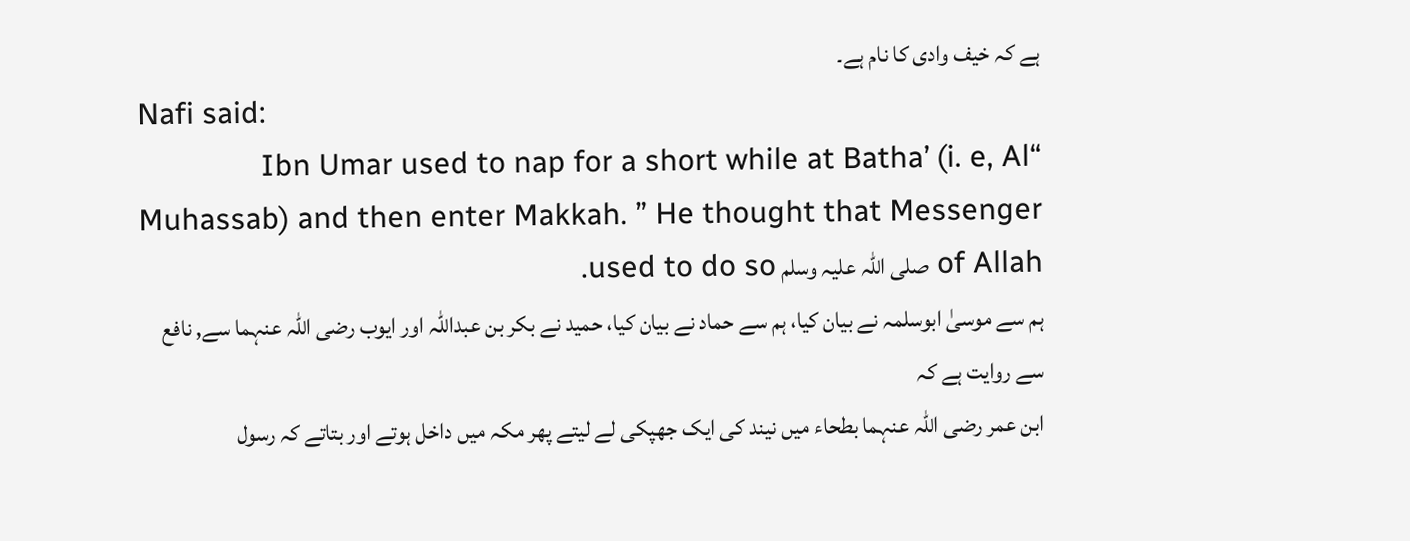ہے کہ خیف وادی کا نام ہے۔
Nafi said:
“Ibn Umar used to nap for a short while at Batha’ (i. e, Al Muhassab) and then enter Makkah. ” He thought that Messenger of Allah صلی اللہ علیہ وسلم used to do so.
ہم سے موسیٰ ابوسلمہ نے بیان کیا، ہم سے حماد نے بیان کیا، حمید نے بکر بن عبداللہ اور ایوب رضی اللہ عنہما سے, نافع سے روایت ہے کہ
ابن عمر رضی اللہ عنہما بطحاء میں نیند کی ایک جھپکی لے لیتے پھر مکہ میں داخل ہوتے اور بتاتے کہ رسول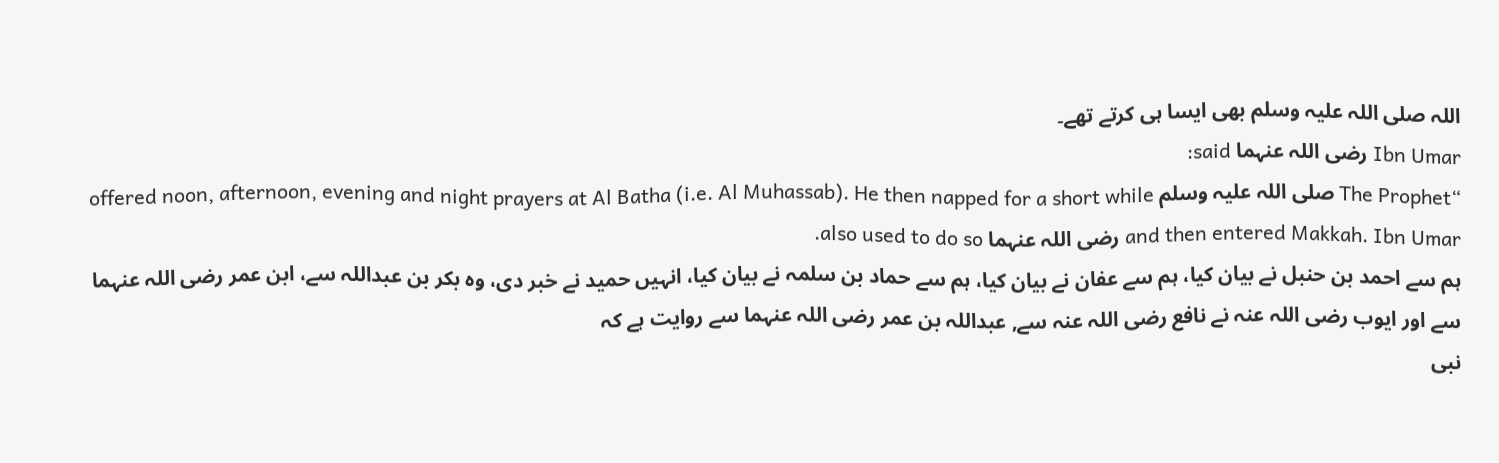اللہ صلی اللہ علیہ وسلم بھی ایسا ہی کرتے تھے۔
Ibn Umar رضی اللہ عنہما said:
“The Prophet صلی اللہ علیہ وسلم offered noon, afternoon, evening and night prayers at Al Batha (i.e. Al Muhassab). He then napped for a short while and then entered Makkah. Ibn Umar رضی اللہ عنہما also used to do so.
ہم سے احمد بن حنبل نے بیان کیا، ہم سے عفان نے بیان کیا، ہم سے حماد بن سلمہ نے بیان کیا، انہیں حمید نے خبر دی، وہ بکر بن عبداللہ سے، ابن عمر رضی اللہ عنہما سے اور ایوب رضی اللہ عنہ نے نافع رضی اللہ عنہ سے, عبداللہ بن عمر رضی اللہ عنہما سے روایت ہے کہ
نبی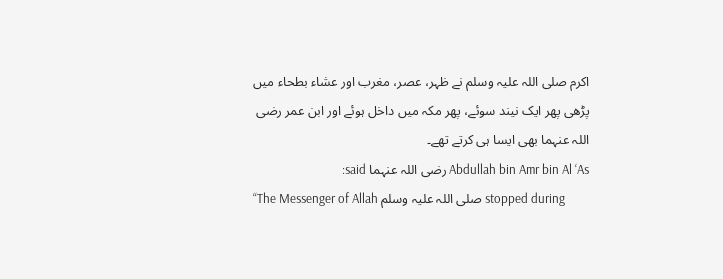اکرم صلی اللہ علیہ وسلم نے ظہر، عصر، مغرب اور عشاء بطحاء میں پڑھی پھر ایک نیند سوئے، پھر مکہ میں داخل ہوئے اور ابن عمر رضی اللہ عنہما بھی ایسا ہی کرتے تھے۔
Abdullah bin Amr bin Al ‘As رضی اللہ عنہما said:
“The Messenger of Allah صلی اللہ علیہ وسلم stopped during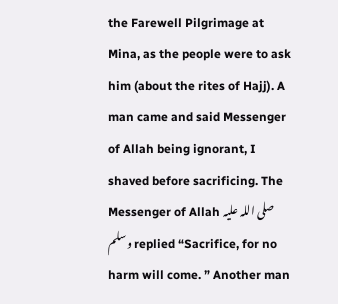the Farewell Pilgrimage at Mina, as the people were to ask him (about the rites of Hajj). A man came and said Messenger of Allah being ignorant, I shaved before sacrificing. The Messenger of Allah صلی اللہ علیہ وسلم replied “Sacrifice, for no harm will come. ” Another man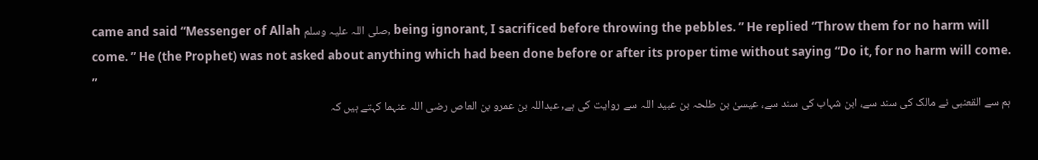came and said “Messenger of Allah صلی اللہ علیہ وسلم, being ignorant, I sacrificed before throwing the pebbles. ” He replied “Throw them for no harm will come. ” He (the Prophet) was not asked about anything which had been done before or after its proper time without saying “Do it, for no harm will come. ”
ہم سے القعنبی نے مالک کی سند سے، ابن شہاب کی سند سے، عیسیٰ بن طلحہ بن عبید اللہ سے روایت کی ہے, عبداللہ بن عمرو بن العاص رضی اللہ عنہما کہتے ہیں کہ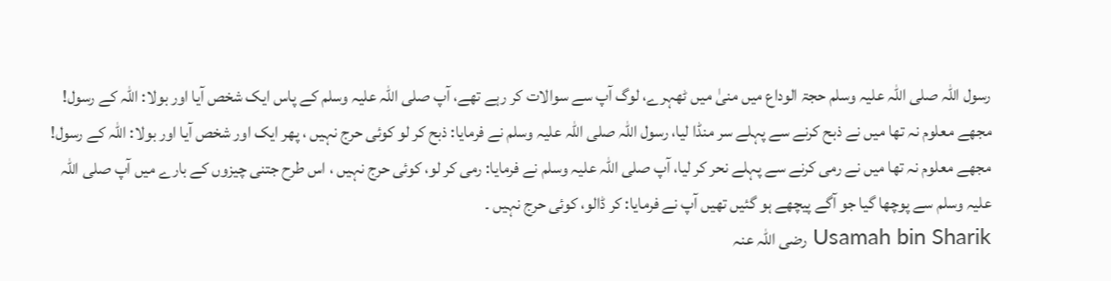رسول اللہ صلی اللہ علیہ وسلم حجۃ الوداع میں منیٰ میں ٹھہرے، لوگ آپ سے سوالات کر رہے تھے، آپ صلی اللہ علیہ وسلم کے پاس ایک شخص آیا اور بولا: اللہ کے رسول! مجھے معلوم نہ تھا میں نے ذبح کرنے سے پہلے سر منڈا لیا، رسول اللہ صلی اللہ علیہ وسلم نے فرمایا: ذبح کر لو کوئی حرج نہیں ، پھر ایک اور شخص آیا اور بولا: اللہ کے رسول! مجھے معلوم نہ تھا میں نے رمی کرنے سے پہلے نحر کر لیا، آپ صلی اللہ علیہ وسلم نے فرمایا: رمی کر لو، کوئی حرج نہیں ، اس طرح جتنی چیزوں کے بارے میں آپ صلی اللہ علیہ وسلم سے پوچھا گیا جو آگے پیچھے ہو گئیں تھیں آپ نے فرمایا: کر ڈالو، کوئی حرج نہیں ۔
Usamah bin Sharik رضی اللہ عنہ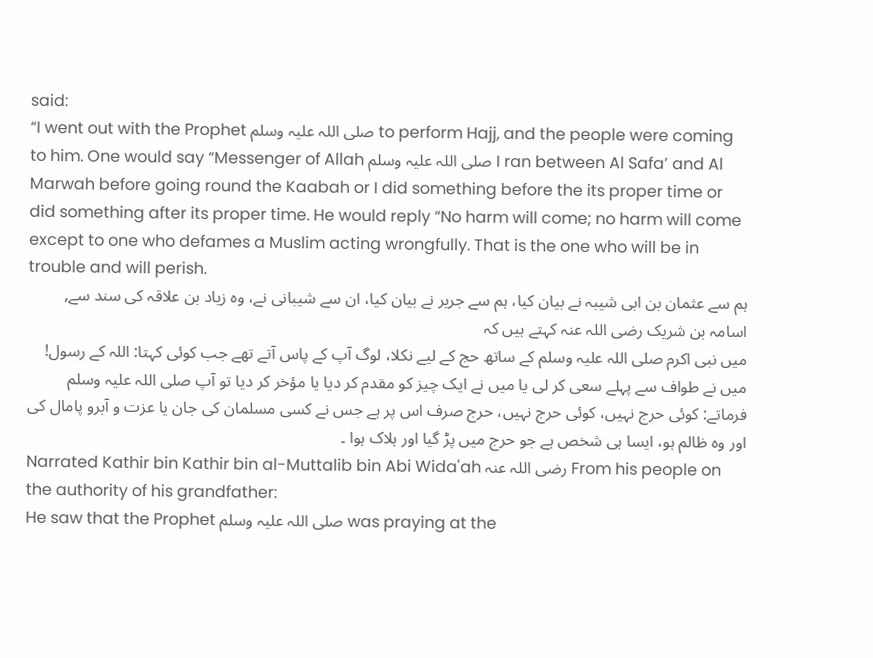said:
“I went out with the Prophet صلی اللہ علیہ وسلم to perform Hajj, and the people were coming to him. One would say “Messenger of Allah صلی اللہ علیہ وسلم I ran between Al Safa’ and Al Marwah before going round the Kaabah or I did something before the its proper time or did something after its proper time. He would reply “No harm will come; no harm will come except to one who defames a Muslim acting wrongfully. That is the one who will be in trouble and will perish.
ہم سے عثمان بن ابی شیبہ نے بیان کیا، ہم سے جریر نے بیان کیا، ان سے شیبانی نے، وہ زیاد بن علاقہ کی سند سے, اسامہ بن شریک رضی اللہ عنہ کہتے ہیں کہ
میں نبی اکرم صلی اللہ علیہ وسلم کے ساتھ حج کے لیے نکلا، لوگ آپ کے پاس آتے تھے جب کوئی کہتا: اللہ کے رسول! میں نے طواف سے پہلے سعی کر لی یا میں نے ایک چیز کو مقدم کر دیا یا مؤخر کر دیا تو آپ صلی اللہ علیہ وسلم فرماتے: کوئی حرج نہیں، کوئی حرج نہیں، حرج صرف اس پر ہے جس نے کسی مسلمان کی جان یا عزت و آبرو پامال کی اور وہ ظالم ہو، ایسا ہی شخص ہے جو حرج میں پڑ گیا اور ہلاک ہوا ۔
Narrated Kathir bin Kathir bin al-Muttalib bin Abi Wida'ah رضی اللہ عنہ From his people on the authority of his grandfather:
He saw that the Prophet صلی اللہ علیہ وسلم was praying at the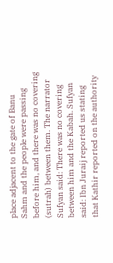place adjacent to the gate of Banu Sahm and the people were passing before him, and there was no covering (sutrah) between them. The narrator Sufyan said: There was no covering between him and the Kabah. Sufyan said: Ibn Juraij reported us stating that Kathir reported on the authority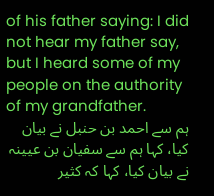of his father saying: I did not hear my father say, but I heard some of my people on the authority of my grandfather.
ہم سے احمد بن حنبل نے بیان کیا، کہا ہم سے سفیان بن عیینہ نے بیان کیا، کہا کہ کثیر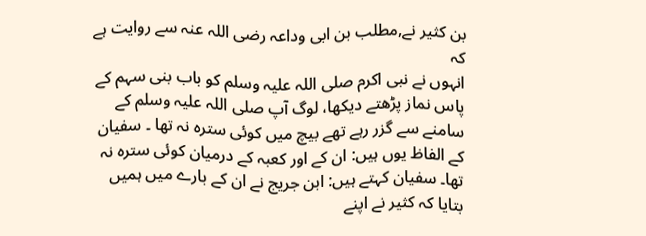بن کثیر نے,مطلب بن ابی وداعہ رضی اللہ عنہ سے روایت ہے کہ
انہوں نے نبی اکرم صلی اللہ علیہ وسلم کو باب بنی سہم کے پاس نماز پڑھتے دیکھا، لوگ آپ صلی اللہ علیہ وسلم کے سامنے سے گزر رہے تھے بیچ میں کوئی سترہ نہ تھا ۔ سفیان کے الفاظ یوں ہیں: ان کے اور کعبہ کے درمیان کوئی سترہ نہ تھا۔ سفیان کہتے ہیں: ابن جریج نے ان کے بارے میں ہمیں بتایا کہ کثیر نے اپنے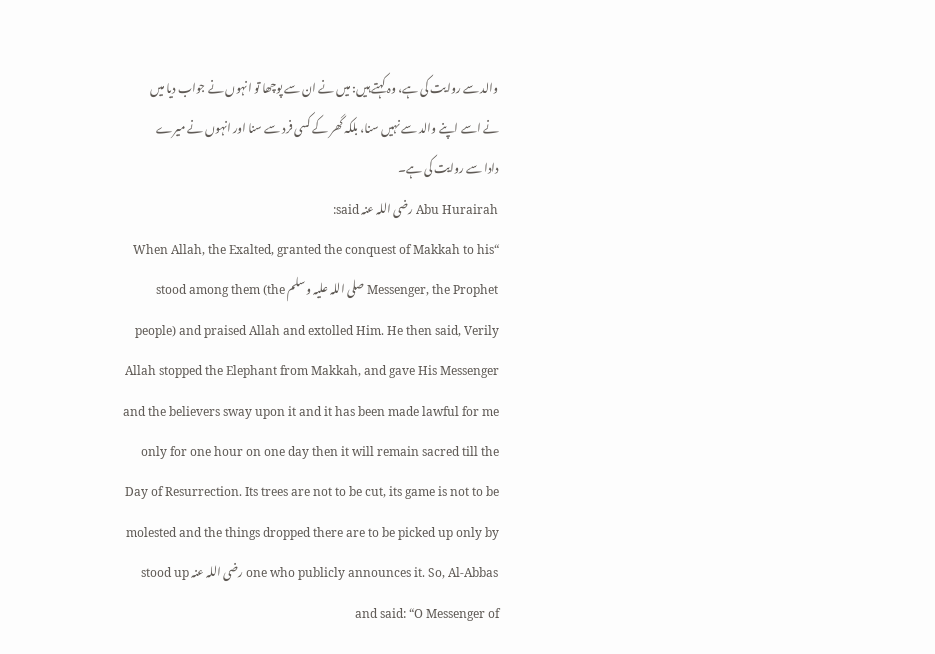والد سے روایت کی ہے، وہ کہتے ہیں: میں نے ان سے پوچھا تو انہوں نے جواب دیا میں نے اسے اپنے والد سے نہیں سنا، بلکہ گھر کے کسی فرد سے سنا اور انہوں نے میرے دادا سے روایت کی ہے۔
Abu Hurairah رضی اللہ عنہ said:
“When Allah, the Exalted, granted the conquest of Makkah to his Messenger, the Prophet صلی اللہ علیہ وسلم stood among them (the people) and praised Allah and extolled Him. He then said, Verily Allah stopped the Elephant from Makkah, and gave His Messenger and the believers sway upon it and it has been made lawful for me only for one hour on one day then it will remain sacred till the Day of Resurrection. Its trees are not to be cut, its game is not to be molested and the things dropped there are to be picked up only by one who publicly announces it. So, Al-Abbas رضی اللہ عنہ stood up and said: “O Messenger of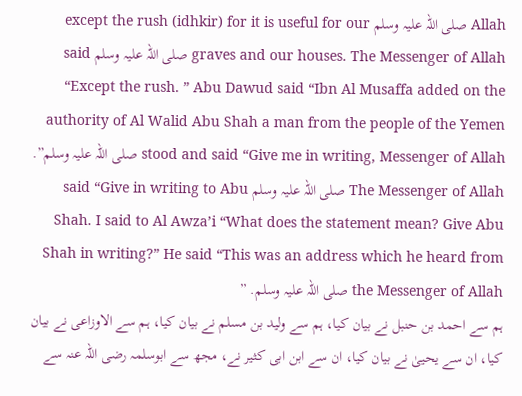Allah صلی اللہ علیہ وسلم except the rush (idhkir) for it is useful for our graves and our houses. The Messenger of Allah صلی اللہ علیہ وسلم said “Except the rush. ” Abu Dawud said “Ibn Al Musaffa added on the authority of Al Walid Abu Shah a man from the people of the Yemen stood and said “Give me in writing, Messenger of Allah صلی اللہ علیہ وسلم”. The Messenger of Allah صلی اللہ علیہ وسلم said “Give in writing to Abu Shah. I said to Al Awza’i “What does the statement mean? Give Abu Shah in writing?” He said “This was an address which he heard from the Messenger of Allah صلی اللہ علیہ وسلم. ”
ہم سے احمد بن حنبل نے بیان کیا، ہم سے ولید بن مسلم نے بیان کیا، ہم سے الاوزاعی نے بیان کیا، ان سے یحییٰ نے بیان کیا، ان سے ابن ابی کثیر نے، مجھ سے ابوسلمہ رضی اللہ عنہ سے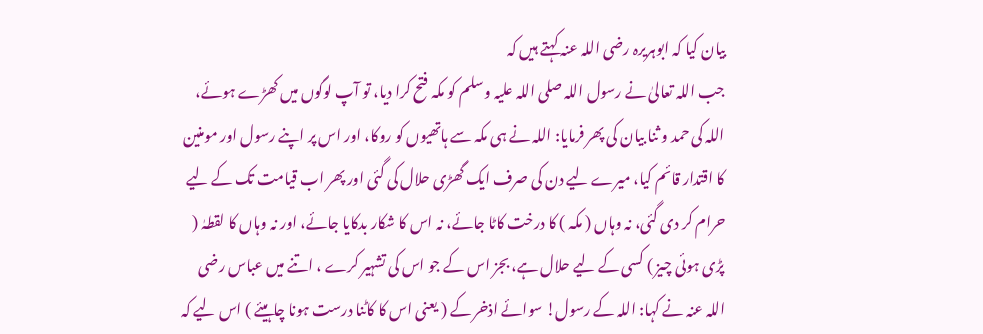بیان کیا کہ ابوہریرہ رضی اللہ عنہ کہتے ہیں کہ
جب اللہ تعالیٰ نے رسول اللہ صلی اللہ علیہ وسلم کو مکہ فتح کرا دیا، تو آپ لوگوں میں کھڑے ہوئے، اللہ کی حمد و ثنا بیان کی پھر فرمایا: اللہ نے ہی مکہ سے ہاتھیوں کو روکا، اور اس پر اپنے رسول اور مومنین کا اقتدار قائم کیا، میرے لیے دن کی صرف ایک گھڑی حلال کی گئی اور پھر اب قیامت تک کے لیے حرام کر دی گئی، نہ وہاں ( مکہ ) کا درخت کاٹا جائے، نہ اس کا شکار بدکایا جائے، اور نہ وہاں کا لقطہٰ ( پڑی ہوئی چیز ) کسی کے لیے حلال ہے، بجز اس کے جو اس کی تشہیر کرے ، اتنے میں عباس رضی اللہ عنہ نے کہا: اللہ کے رسول! سوائے اذخر کے ( یعنی اس کا کاٹنا درست ہونا چاہیئے ) اس لیے کہ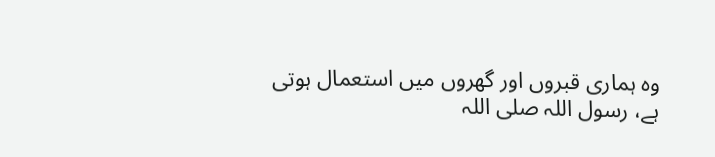وہ ہماری قبروں اور گھروں میں استعمال ہوتی ہے، رسول اللہ صلی اللہ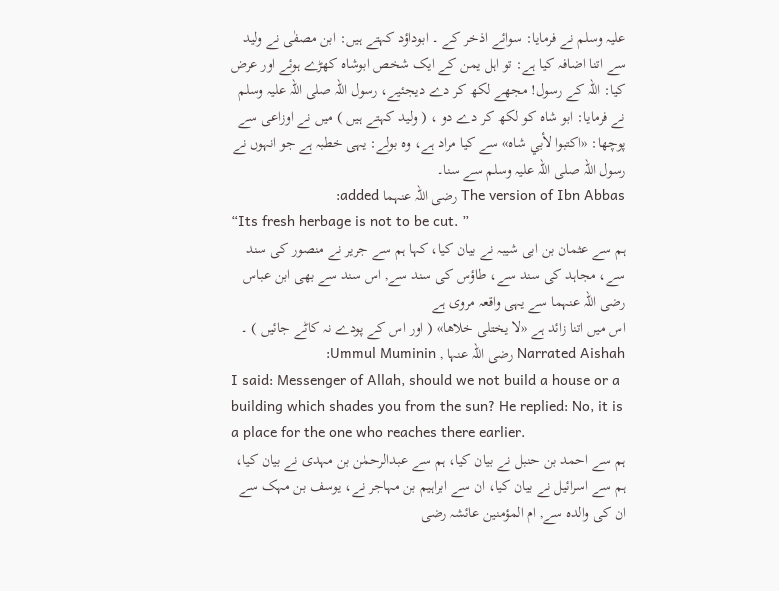علیہ وسلم نے فرمایا: سوائے اذخر کے ۔ ابوداؤد کہتے ہیں: ابن مصفٰی نے ولید سے اتنا اضافہ کیا ہے: تو اہل یمن کے ایک شخص ابوشاہ کھڑے ہوئے اور عرض کیا: اللہ کے رسول! مجھے لکھ کر دے دیجئیے، رسول اللہ صلی اللہ علیہ وسلم نے فرمایا: ابو شاہ کو لکھ کر دے دو ، ( ولید کہتے ہیں ) میں نے اوزاعی سے پوچھا: «اكتبوا لأبي شاه» سے کیا مراد ہے، وہ بولے: یہی خطبہ ہے جو انہوں نے رسول اللہ صلی اللہ علیہ وسلم سے سنا۔
The version of Ibn Abbas رضی اللہ عنہما added:
“Its fresh herbage is not to be cut. ”
ہم سے عثمان بن ابی شیبہ نے بیان کیا، کہا ہم سے جریر نے منصور کی سند سے، مجاہد کی سند سے، طاؤس کی سند سے, اس سند سے بھی ابن عباس رضی اللہ عنہما سے یہی واقعہ مروی ہے
اس میں اتنا زائد ہے «لا يختلى خلاها» ( اور اس کے پودے نہ کاٹے جائیں ) ۔
Narrated Aishah رضی اللہ عنہا , Ummul Muminin:
I said: Messenger of Allah, should we not build a house or a building which shades you from the sun? He replied: No, it is a place for the one who reaches there earlier.
ہم سے احمد بن حنبل نے بیان کیا، ہم سے عبدالرحمٰن بن مہدی نے بیان کیا، ہم سے اسرائیل نے بیان کیا، ان سے ابراہیم بن مہاجر نے، یوسف بن مہک سے ان کی والدہ سے, ام المؤمنین عائشہ رضی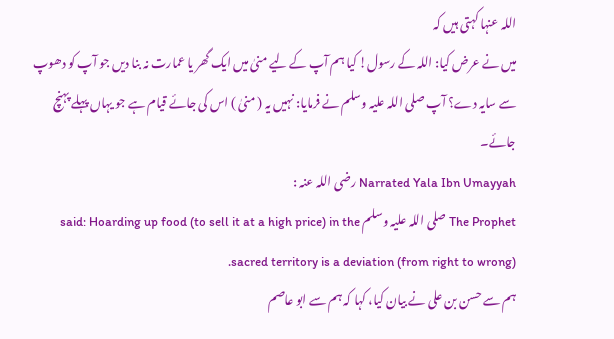اللہ عنہا کہتی ہیں کہ
میں نے عرض کیا: اللہ کے رسول! کیا ہم آپ کے لیے منیٰ میں ایک گھر یا عمارت نہ بنا دیں جو آپ کو دھوپ سے سایہ دے؟ آپ صلی اللہ علیہ وسلم نے فرمایا: نہیں یہ ( منیٰ ) اس کی جائے قیام ہے جو یہاں پہلے پہنچ جائے۔
Narrated Yala Ibn Umayyah رضی اللہ عنہ :
The Prophet صلی اللہ علیہ وسلم said: Hoarding up food (to sell it at a high price) in the sacred territory is a deviation (from right to wrong).
ہم سے حسن بن علی نے بیان کیا، کہا کہ ہم سے ابو عاصم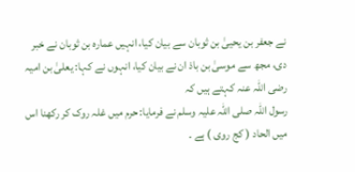نے جعفر بن یحییٰ بن ثوبان سے بیان کیا، انہیں عمارہ بن ثوبان نے خبر دی، مجھ سے موسیٰ بن باذ ان نے بیان کیا، انہوں نے کہا: یعلیٰ بن امیہ رضی اللہ عنہ کہتے ہیں کہ
رسول اللہ صلی اللہ علیہ وسلم نے فرمایا: حرم میں غلہ روک کر رکھنا اس میں الحاد ( کج روی ) ہے ۔